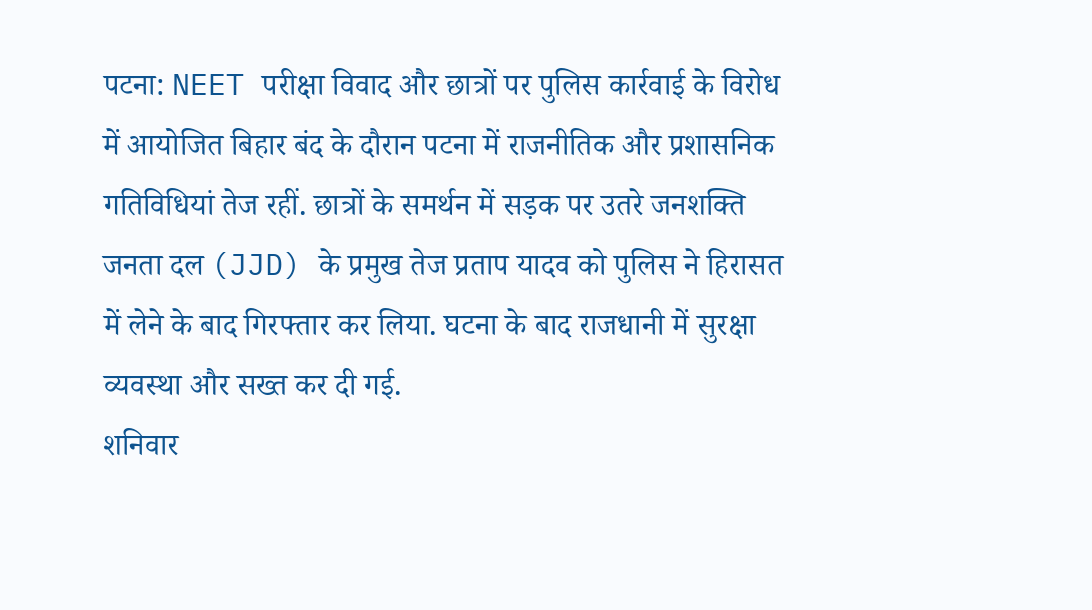पटना: NEET परीक्षा विवाद और छात्रों पर पुलिस कार्रवाई के विरोध में आयोजित बिहार बंद के दौरान पटना में राजनीतिक और प्रशासनिक गतिविधियां तेज रहीं. छात्रों के समर्थन में सड़क पर उतरे जनशक्ति जनता दल (JJD) के प्रमुख तेज प्रताप यादव को पुलिस ने हिरासत में लेने के बाद गिरफ्तार कर लिया. घटना के बाद राजधानी में सुरक्षा व्यवस्था और सख्त कर दी गई.
शनिवार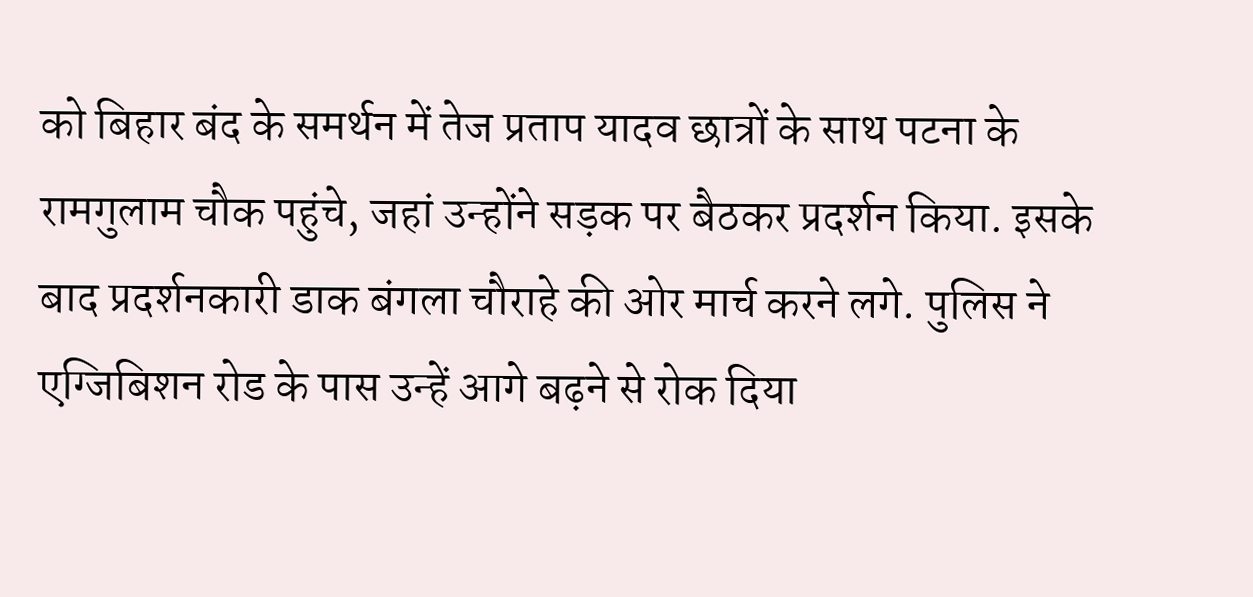को बिहार बंद के समर्थन में तेज प्रताप यादव छात्रों के साथ पटना के रामगुलाम चौक पहुंचे, जहां उन्होंने सड़क पर बैठकर प्रदर्शन किया. इसके बाद प्रदर्शनकारी डाक बंगला चौराहे की ओर मार्च करने लगे. पुलिस ने एग्जिबिशन रोड के पास उन्हें आगे बढ़ने से रोक दिया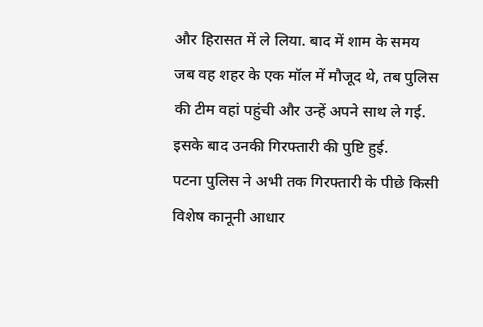और हिरासत में ले लिया. बाद में शाम के समय जब वह शहर के एक मॉल में मौजूद थे, तब पुलिस की टीम वहां पहुंची और उन्हें अपने साथ ले गई. इसके बाद उनकी गिरफ्तारी की पुष्टि हुई.
पटना पुलिस ने अभी तक गिरफ्तारी के पीछे किसी विशेष कानूनी आधार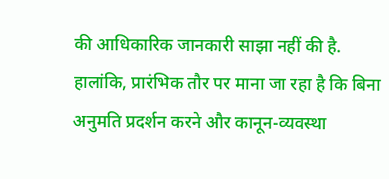की आधिकारिक जानकारी साझा नहीं की है. हालांकि, प्रारंभिक तौर पर माना जा रहा है कि बिना अनुमति प्रदर्शन करने और कानून-व्यवस्था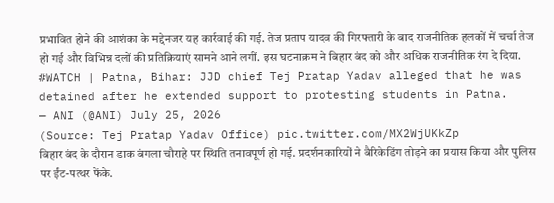प्रभावित होने की आशंका के मद्देनजर यह कार्रवाई की गई. तेज प्रताप यादव की गिरफ्तारी के बाद राजनीतिक हलकों में चर्चा तेज हो गई और विभिन्न दलों की प्रतिक्रियाएं सामने आने लगीं. इस घटनाक्रम ने बिहार बंद को और अधिक राजनीतिक रंग दे दिया.
#WATCH | Patna, Bihar: JJD chief Tej Pratap Yadav alleged that he was detained after he extended support to protesting students in Patna.
— ANI (@ANI) July 25, 2026
(Source: Tej Pratap Yadav Office) pic.twitter.com/MX2WjUKkZp
बिहार बंद के दौरान डाक बंगला चौराहे पर स्थिति तनावपूर्ण हो गई. प्रदर्शनकारियों ने बैरिकेडिंग तोड़ने का प्रयास किया और पुलिस पर ईंट-पत्थर फेंके.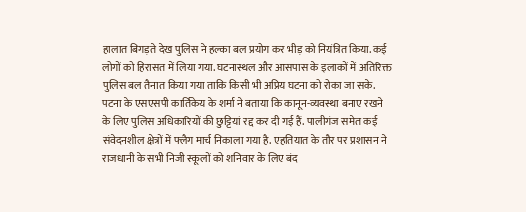हालात बिगड़ते देख पुलिस ने हल्का बल प्रयोग कर भीड़ को नियंत्रित किया. कई लोगों को हिरासत में लिया गया. घटनास्थल और आसपास के इलाकों में अतिरिक्त पुलिस बल तैनात किया गया ताकि किसी भी अप्रिय घटना को रोका जा सके.
पटना के एसएसपी कार्तिकेय के शर्मा ने बताया कि कानून-व्यवस्था बनाए रखने के लिए पुलिस अधिकारियों की छुट्टियां रद्द कर दी गई हैं. पालीगंज समेत कई संवेदनशील क्षेत्रों में फ्लैग मार्च निकाला गया है. एहतियात के तौर पर प्रशासन ने राजधानी के सभी निजी स्कूलों को शनिवार के लिए बंद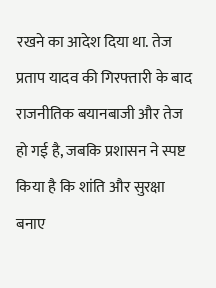रखने का आदेश दिया था. तेज प्रताप यादव की गिरफ्तारी के बाद राजनीतिक बयानबाजी और तेज हो गई है, जबकि प्रशासन ने स्पष्ट किया है कि शांति और सुरक्षा बनाए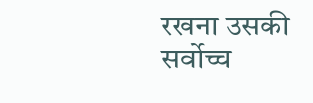रखना उसकी सर्वोच्च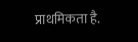प्राथमिकता है.